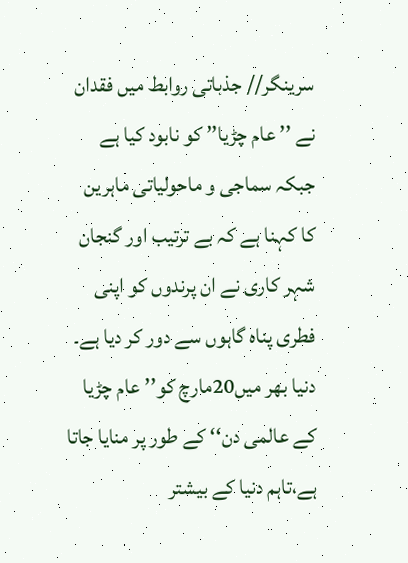سرینگر// جذباتی روابط میں فقدان نے ’’ عام چڑیا’’ کو نابود کیا ہے جبکہ سماجی و ماحولیاتی ماہرین کا کہنا ہے کہ بے ترتیب اور گنجان شہر کاری نے ان پرندوں کو اپنی فطری پناہ گاہوں سے دور کر دیا ہے۔ دنیا بھر میں20مارچ کو’’ عام چڑیا کے عالمی دن‘‘ کے طور پر منایا جاتا ہے،تاہم دنیا کے بیشتر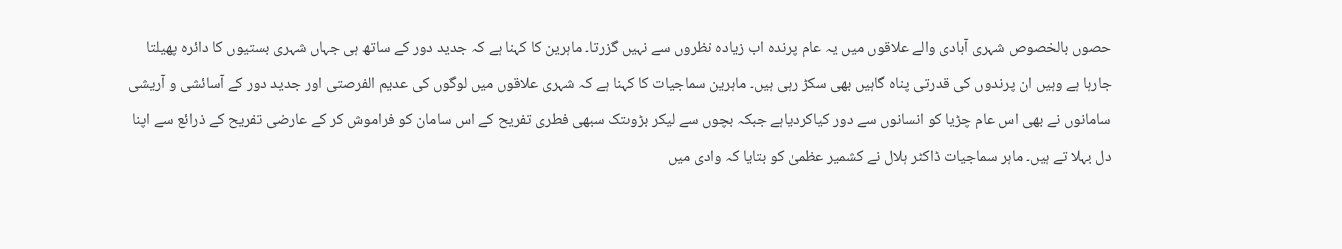حصوں بالخصوص شہری آبادی والے علاقوں میں یہ عام پرندہ اب زیادہ نظروں سے نہیں گزرتا۔ ماہرین کا کہنا ہے کہ جدید دور کے ساتھ ہی جہاں شہری بستیوں کا دائرہ پھیلتا جارہا ہے وہیں ان پرندوں کی قدرتی پناہ گاہیں بھی سکڑ رہی ہیں۔ ماہرین سماجیات کا کہنا ہے کہ شہری علاقوں میں لوگوں کی عدیم الفرصتی اور جدید دور کے آسائشی و آریشی سامانوں نے بھی اس عام چڑیا کو انسانوں سے دور کیاکردیاہے جبکہ بچوں سے لیکر بڑوںتک سبھی فطری تفریح کے اس سامان کو فراموش کر کے عارضی تفریح کے ذرائع سے اپنا دل بہلا تے ہیں۔ ماہر سماجیات ڈاکٹر ہلال نے کشمیر عظمیٰ کو بتایا کہ وادی میں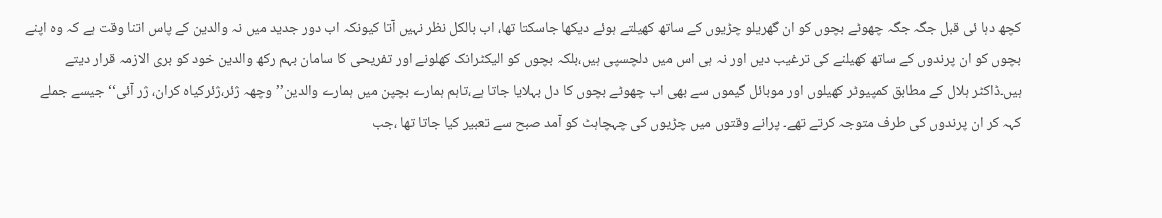کچھ دہا ئی قبل جگہ جگہ چھوٹے بچوں کو ان گھریلو چڑیوں کے ساتھ کھیلتے ہوئے دیکھا جاسکتا تھا، اب بالکل نظر نہیں آتا کیونکہ اب دور جدید میں نہ والدین کے پاس اتنا وقت ہے کہ وہ اپنے بچوں کو ان پرندوں کے ساتھ کھیلنے کی ترغیب دیں اور نہ ہی اس میں دلچسپی ہیں،بلکہ بچوں کو الیکٹرانک کھلونے اور تفریحی کا سامان بہم رکھ والدین خود کو بری الازمہ قرار دیتے ہیں۔ڈاکٹر ہلال کے مطابق کمپیوٹر کھیلوں اور موبائل گیموں سے بھی اب چھوٹے بچوں کا دل بہلایا جاتا ہے،تاہم ہمارے بچپن میں ہمارے والدین’’ وچھہ ژئر،ژئرکیاہ کران، ژر آئی‘‘ جیسے جملے کہہ کر ان پرندوں کی طرف متوجہ کرتے تھے۔ پرانے وقتوں میں چڑیوں کی چہچاہٹ کو آمد صبح سے تعبیر کیا جاتا تھا ،جب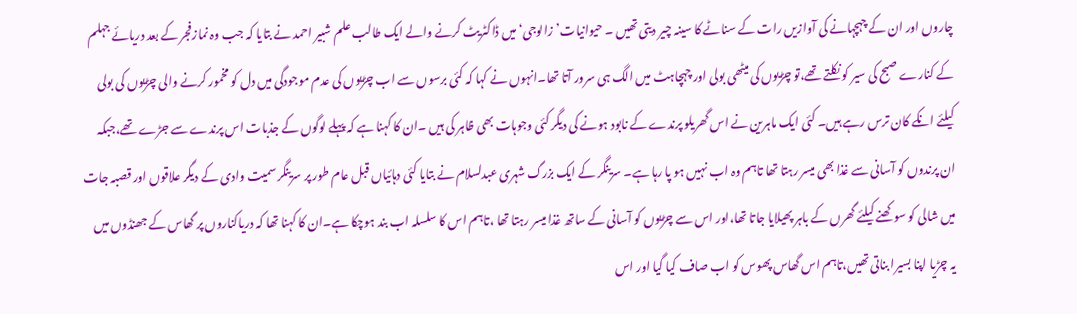چاروں اور ان کے چہچہانے کی آوازیں رات کے سناٹے کا سینہ چیر دیتی تھیں ۔ حیوانیات’زالوجی‘ میں ڈاکٹریٹ کرنے والے ایک طالب علم شبیر احمد نے بتایا کہ جب وہ نمازفجر کے بعد دریائے جہلم کے کنارے صبح کی سیر کو نکلتے تھے،تو چڑیوں کی میٹھی بولی اور چہچاہٹ میں الگ ہی سرور آتا تھا۔انہوں نے کہا کہ کئی برسوں سے اب چڑیوں کی عدم موجودگی میں دل کو مخمور کرنے والی چڑیوں کی بولی کیلئے انکے کان ترس رہے ہیں۔ کئی ایک ماہرین نے اس گھریلو پرندے کے نابود ہونے کی دیگر کئی وجوہات بھی ظاہر کی ہیں ۔ان کا کہنا ہے کہ پہلے لوگوں کے جذبات اس پرندے سے جڑے تھے،جبکہ ان پرندوں کو آسانی سے غذا بھی میسر رہتا تھا تاہم وہ اب نہیں ہو پا رہا ہے۔ سرینگر کے ایک بزرگ شہری عبدلسلام نے بتایا کئی دہائیاں قبل عام طور پر سرینگر سمیت وادی کے دیگر علاقوں اور قصبہ جات میں شالی کو سوکھنے کیلئے گھرں کے باہر پھیلایا جاتا تھا،اور اس سے چڑیوں کو آسانی کے ساتھ غذا میسر رہتا تھا ،تاہم اس کا سلسلہ اب بند ہوچکا ہے۔ان کا کہنا تھا کہ دریاکناروں پر گھاس کے جھنڈوں میں یہ چڑیا اپنا بسیرا بناتی تھیں،تاہم اس گھاس پھوس کو اب صاف کیا گیا اور اس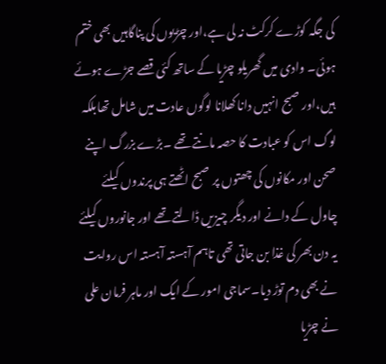کی جگہ کوڑے کرکٹ نہ لی ہے،اور چڑیوں کی پناگاہیں بھی ختم ہوئی۔ وادی میں گھریلو چڑیا کے ساتھ کئی قصے جڑے ہوئے ہیں،اور صبح انہیں دانا کھلانا لوگوں عادت میں شامل تھابلکہ لوگ اس کو عبادت کا حصہ مانتے تھے ۔بڑے بزرگ اپنے صحن اور مکانوں کی چھتوں پر صبح اٹھتے ہی پرندوں کیلئے چاول کے دانے اور دیگر چیزیں ڈالتے تھے اور جانوروں کیلئے یہ دن بھر کی غذا بن جاتی تھی تاہم آہستہ آہستہ اس روایت نے بھی دم توڑ دیا۔سماجی امور کے ایک اور ماہر فرمان علی نے چڑیا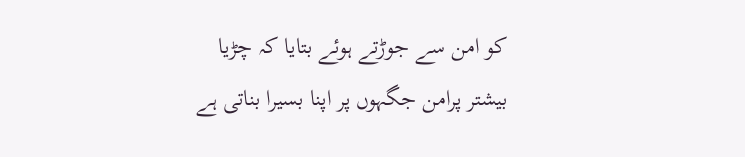کو امن سے جوڑتے ہوئے بتایا کہ چڑیا بیشتر پرامن جگہوں پر اپنا بسیرا بناتی ہے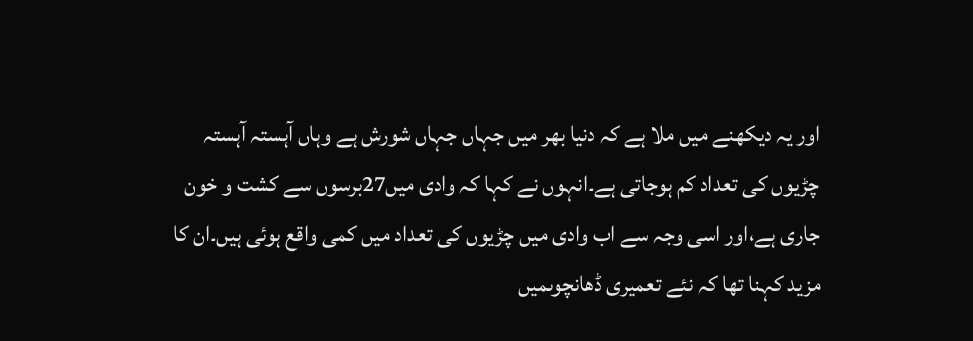اور یہ دیکھنے میں ملا ہے کہ دنیا بھر میں جہاں جہاں شورش ہے وہاں آہستہ آہستہ چڑیوں کی تعداد کم ہوجاتی ہے۔انہوں نے کہا کہ وادی میں27برسوں سے کشت و خون جاری ہے،اور اسی وجہ سے اب وادی میں چڑیوں کی تعداد میں کمی واقع ہوئی ہیں۔ان کا مزید کہنا تھا کہ نئے تعمیری ڈھانچوںمیں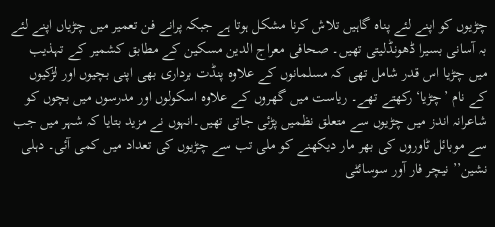چڑیوں کو اپنے لئے پناہ گاہیں تلاش کرنا مشکل ہوتا ہے جبکہ پرانے فن تعمیر میں چڑیاں اپنے لئے بہ آسانی بسیرا ڈھونڈلیتی تھیں۔ صحافی معراج الدین مسکین کے مطابق کشمیر کے تہذیب میں چڑیا اس قدر شامل تھی کہ مسلمانوں کے علاوہ پنڈت برداری بھی اپنی بچیوں اور لڑکیوں کے نام ’چڑیا‘ رکھتے تھے۔ ریاست میں گھروں کے علاوہ اسکولوں اور مدرسوں میں بچوں کو شاعرانہ اندز میں چڑیوں سے متعلق نظمیں پڑئی جاتی تھیں۔انہوں نے مزید بتایا کہ شہر میں جب سے موبائل ٹاوروں کی بھر مار دیکھنے کو ملی تب سے چڑیوں کی تعداد میں کمی آئی۔ دہلی نشین’’ نیچر فار آور سوسائٹی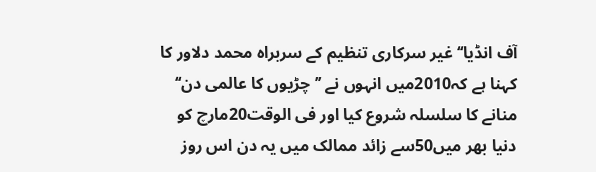آف انڈیا‘‘ غیر سرکاری تنظیم کے سربراہ محمد دلاور کا کہنا ہے کہ2010میں انہوں نے ’’چڑیوں کا عالمی دن‘‘ منانے کا سلسلہ شروع کیا اور فی الوقت20مارچ کو دنیا بھر میں50سے زائد ممالک میں یہ دن اس روز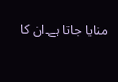منایا جاتا ہے۔ان کا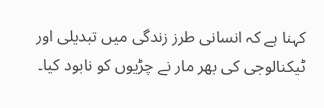کہنا ہے کہ انسانی طرز زندگی میں تبدیلی اور ٹیکنالوجی کی بھر مار نے چڑیوں کو نابود کیا۔